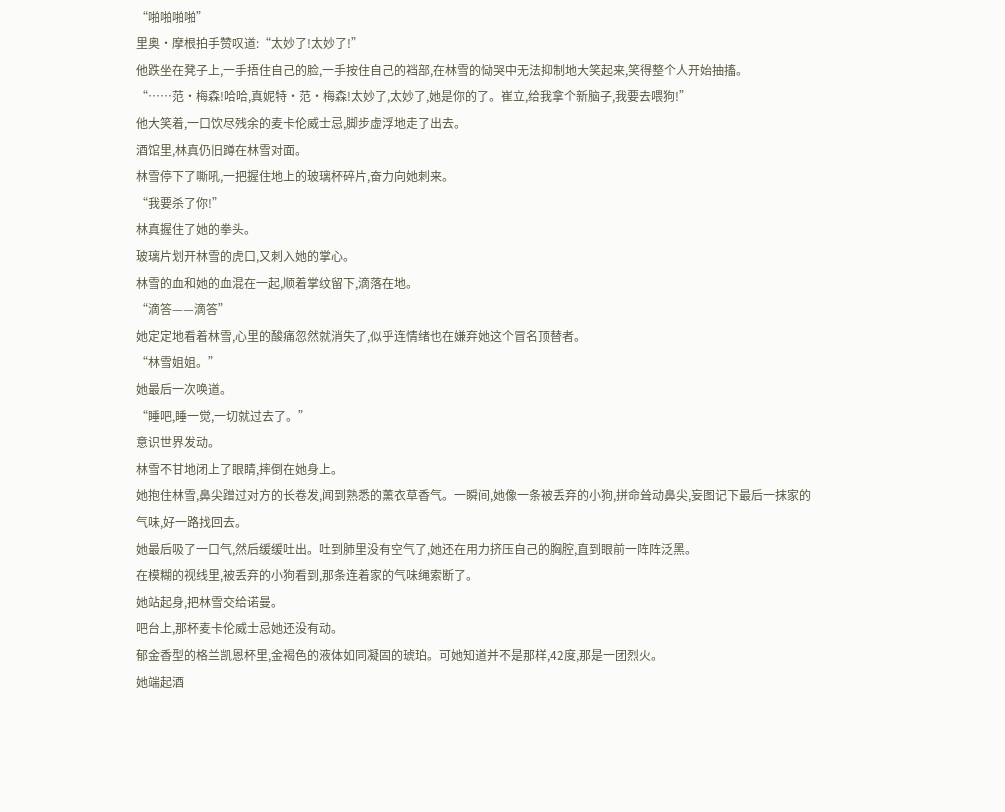“啪啪啪啪”
里奥·摩根拍手赞叹道:“太妙了!太妙了!”
他跌坐在凳子上,一手捂住自己的脸,一手按住自己的裆部,在林雪的恸哭中无法抑制地大笑起来,笑得整个人开始抽搐。
“……范·梅森!哈哈,真妮特·范·梅森!太妙了,太妙了,她是你的了。崔立,给我拿个新脑子,我要去喂狗!”
他大笑着,一口饮尽残余的麦卡伦威士忌,脚步虚浮地走了出去。
酒馆里,林真仍旧蹲在林雪对面。
林雪停下了嘶吼,一把握住地上的玻璃杯碎片,奋力向她刺来。
“我要杀了你!”
林真握住了她的拳头。
玻璃片划开林雪的虎口,又刺入她的掌心。
林雪的血和她的血混在一起,顺着掌纹留下,滴落在地。
“滴答——滴答”
她定定地看着林雪,心里的酸痛忽然就消失了,似乎连情绪也在嫌弃她这个冒名顶替者。
“林雪姐姐。”
她最后一次唤道。
“睡吧,睡一觉,一切就过去了。”
意识世界发动。
林雪不甘地闭上了眼睛,摔倒在她身上。
她抱住林雪,鼻尖蹭过对方的长卷发,闻到熟悉的薰衣草香气。一瞬间,她像一条被丢弃的小狗,拼命耸动鼻尖,妄图记下最后一抹家的气味,好一路找回去。
她最后吸了一口气,然后缓缓吐出。吐到肺里没有空气了,她还在用力挤压自己的胸腔,直到眼前一阵阵泛黑。
在模糊的视线里,被丢弃的小狗看到,那条连着家的气味绳索断了。
她站起身,把林雪交给诺曼。
吧台上,那杯麦卡伦威士忌她还没有动。
郁金香型的格兰凯恩杯里,金褐色的液体如同凝固的琥珀。可她知道并不是那样,42度,那是一团烈火。
她端起酒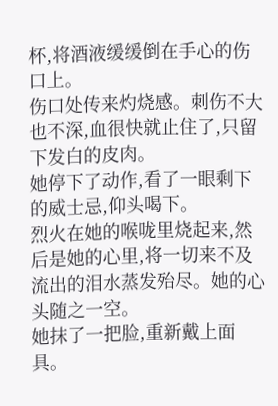杯,将酒液缓缓倒在手心的伤口上。
伤口处传来灼烧感。刺伤不大也不深,血很快就止住了,只留下发白的皮肉。
她停下了动作,看了一眼剩下的威士忌,仰头喝下。
烈火在她的喉咙里烧起来,然后是她的心里,将一切来不及流出的泪水蒸发殆尽。她的心头随之一空。
她抹了一把脸,重新戴上面具。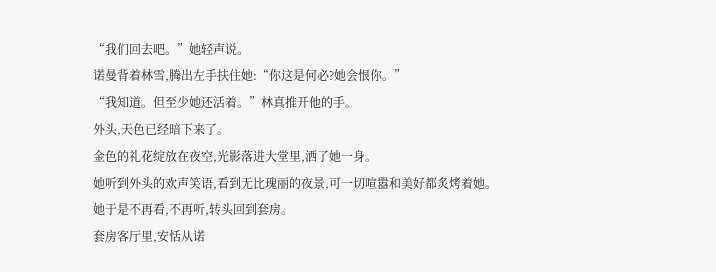“我们回去吧。”她轻声说。
诺曼背着林雪,腾出左手扶住她:“你这是何必?她会恨你。”
“我知道。但至少她还活着。”林真推开他的手。
外头,天色已经暗下来了。
金色的礼花绽放在夜空,光影落进大堂里,洒了她一身。
她听到外头的欢声笑语,看到无比瑰丽的夜景,可一切喧嚣和美好都炙烤着她。
她于是不再看,不再听,转头回到套房。
套房客厅里,安恬从诺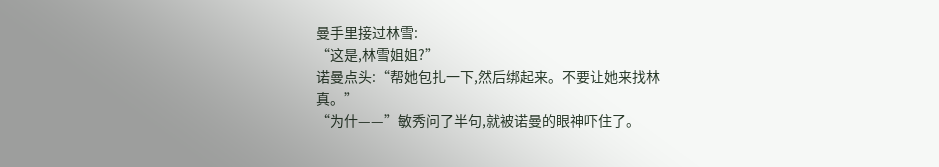曼手里接过林雪:
“这是,林雪姐姐?”
诺曼点头:“帮她包扎一下,然后绑起来。不要让她来找林真。”
“为什——”敏秀问了半句,就被诺曼的眼神吓住了。